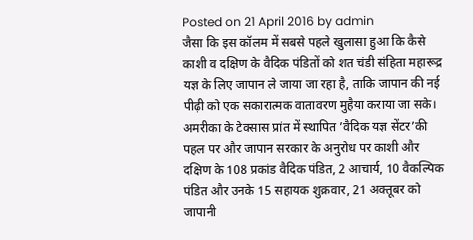Posted on 21 April 2016 by admin
जैसा कि इस कॉलम में सबसे पहले खुलासा हुआ कि कैसे काशी व दक्षिण के वैदिक पंडितों को शत चंडी संहिता महारूद्र यज्ञ के लिए जापान ले जाया जा रहा है, ताकि जापान की नई पीढ़ी को एक सकारात्मक वातावरण मुहैया कराया जा सके। अमरीका के टेक्सास प्रांत में स्थापित ’वैदिक यज्ञ सेंटर’की पहल पर और जापान सरकार के अनुरोध पर काशी और दक्षिण के 108 प्रकांड वैदिक पंडित, 2 आचार्य, 10 वैकल्पिक पंडित और उनके 15 सहायक शुक्रवार, 21 अक्तूबर को जापानी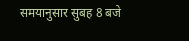समयानुसार सुबह 8 बजे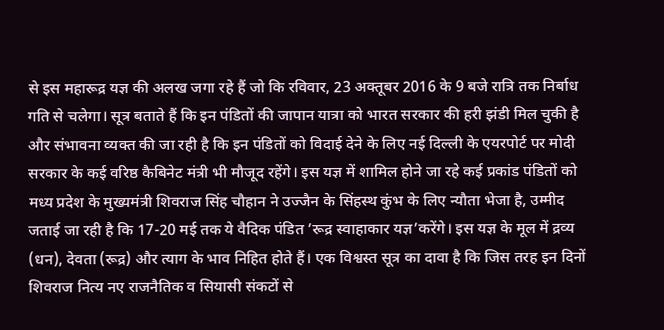से इस महारूद्र यज्ञ की अलख जगा रहे हैं जो कि रविवार, 23 अक्तूबर 2016 के 9 बजे रात्रि तक निर्बाध गति से चलेगा। सूत्र बताते हैं कि इन पंडितों की जापान यात्रा को भारत सरकार की हरी झंडी मिल चुकी है और संभावना व्यक्त की जा रही है कि इन पंडितों को विदाई देने के लिए नई दिल्ली के एयरपोर्ट पर मोदी सरकार के कई वरिष्ठ कैबिनेट मंत्री भी मौजूद रहेंगे। इस यज्ञ में शामिल होने जा रहे कई प्रकांड पंडितों को मध्य प्रदेश के मुख्यमंत्री शिवराज सिंह चौहान ने उज्जैन के सिंहस्थ कुंभ के लिए न्यौता भेजा है, उम्मीद जताई जा रही है कि 17-20 मई तक ये वैदिक पंडित ’रूद्र स्वाहाकार यज्ञ’करेंगे। इस यज्ञ के मूल में द्रव्य (धन), देवता (रूद्र) और त्याग के भाव निहित होते हैं। एक विश्वस्त सूत्र का दावा है कि जिस तरह इन दिनों शिवराज नित्य नए राजनैतिक व सियासी संकटों से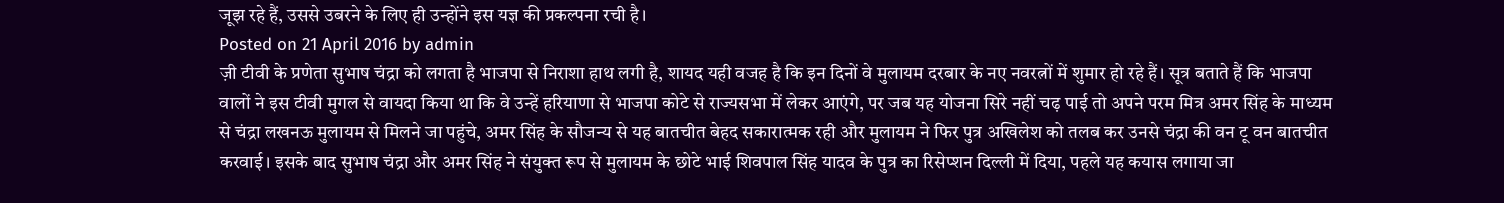जूझ रहे हैं, उससे उबरने के लिए ही उन्होंने इस यज्ञ की प्रकल्पना रची है।
Posted on 21 April 2016 by admin
ज़ी टीवी के प्रणेता सुभाष चंद्रा को लगता है भाजपा से निराशा हाथ लगी है, शायद यही वजह है कि इन दिनों वे मुलायम दरबार के नए नवरत्नों में शुमार हो रहे हैं। सूत्र बताते हैं कि भाजपा वालों ने इस टीवी मुगल से वायदा किया था कि वे उन्हें हरियाणा से भाजपा कोटे से राज्यसभा में लेकर आएंगे, पर जब यह योजना सिरे नहीं चढ़ पाई तो अपने परम मित्र अमर सिंह के माध्यम से चंद्रा लखनऊ मुलायम से मिलने जा पहुंचे, अमर सिंह के सौजन्य से यह बातचीत बेहद सकारात्मक रही और मुलायम ने फिर पुत्र अखिलेश को तलब कर उनसे चंद्रा की वन टू वन बातचीत करवाई। इसके बाद सुभाष चंद्रा और अमर सिंह ने संयुक्त रूप से मुलायम के छोटे भाई शिवपाल सिंह यादव के पुत्र का रिसेप्शन दिल्ली में दिया, पहले यह कयास लगाया जा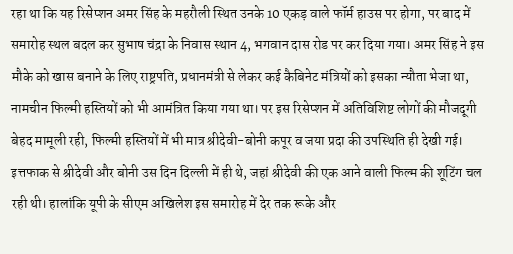रहा था कि यह रिसेप्शन अमर सिंह के महरौली स्थित उनके 10 एकड़ वाले फॉर्म हाउस पर होगा, पर बाद में समारोह स्थल बदल कर सुभाष चंद्रा के निवास स्थान 4, भगवान दास रोड पर कर दिया गया। अमर सिंह ने इस मौके को खास बनाने के लिए राष्ट्रपति, प्रधानमंत्री से लेकर कई कैबिनेट मंत्रियों को इसका न्यौता भेजा था, नामचीन फिल्मी हस्तियों को भी आमंत्रित किया गया था। पर इस रिसेप्शन में अतिविशिष्ट लोगों की मौजदूगी बेहद मामूली रही, फिल्मी हस्तियों में भी मात्र श्रीदेवी-बोनी कपूर व जया प्रदा की उपस्थिति ही देखी गई। इत्तफाक से श्रीदेवी और बोनी उस दिन दिल्ली में ही थे, जहां श्रीदेवी की एक आने वाली फिल्म की शूटिंग चल रही थी। हालांकि यूपी के सीएम अखिलेश इस समारोह में देर तक रूके और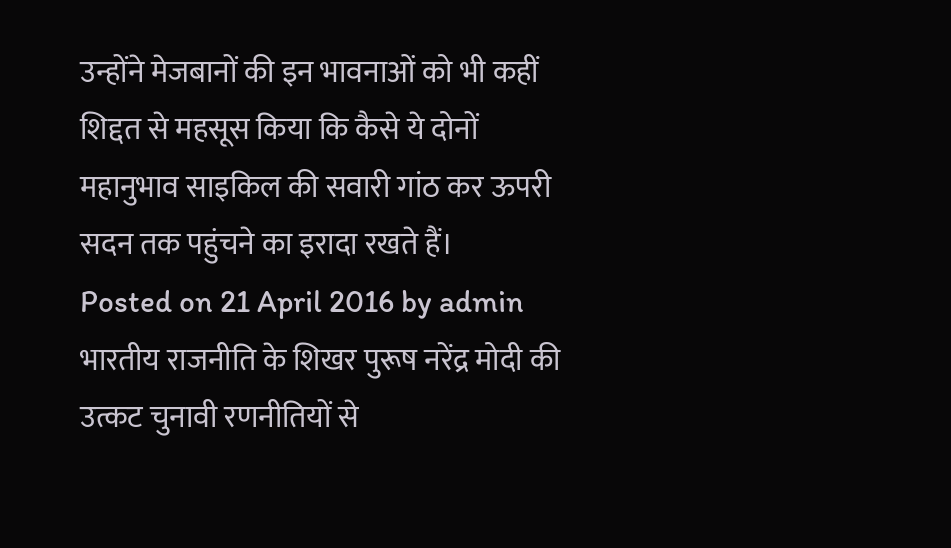उन्होंने मेजबानों की इन भावनाओं को भी कहीं शिद्दत से महसूस किया कि कैसे ये दोनों महानुभाव साइकिल की सवारी गांठ कर ऊपरी सदन तक पहुंचने का इरादा रखते हैं।
Posted on 21 April 2016 by admin
भारतीय राजनीति के शिखर पुरूष नरेंद्र मोदी की उत्कट चुनावी रणनीतियों से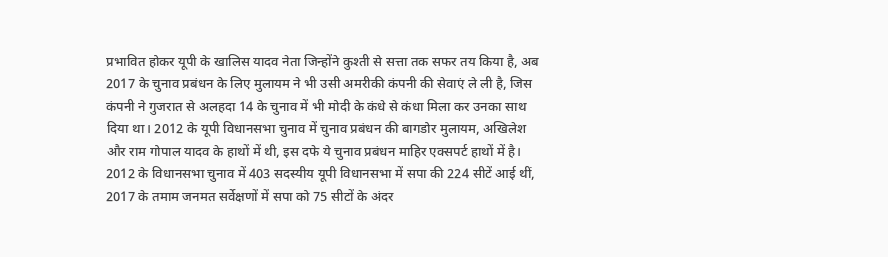प्रभावित होकर यूपी के खालिस यादव नेता जिन्होंने कुश्ती से सत्ता तक सफर तय किया है, अब 2017 के चुनाव प्रबंधन के लिए मुलायम ने भी उसी अमरीकी कंपनी की सेवाएं ले ली है, जिस कंपनी ने गुजरात से अलहदा 14 के चुनाव में भी मोदी के कंधे से कंधा मिला कर उनका साथ दिया था। 2012 के यूपी विधानसभा चुनाव में चुनाव प्रबंधन की बागडोर मुलायम, अखिलेश और राम गोपाल यादव के हाथों में थी, इस दफे ये चुनाव प्रबंधन माहिर एक्सपर्ट हाथों में है। 2012 के विधानसभा चुनाव में 403 सदस्यीय यूपी विधानसभा में सपा की 224 सीटें आई थीं, 2017 के तमाम जनमत सर्वेक्षणों में सपा को 75 सीटों के अंदर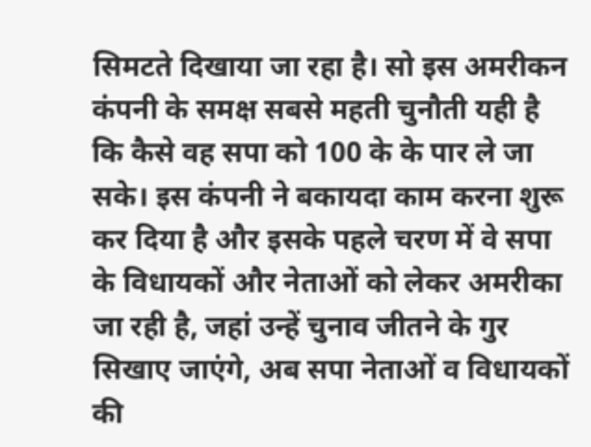सिमटते दिखाया जा रहा है। सो इस अमरीकन कंपनी के समक्ष सबसे महती चुनौती यही है कि कैसे वह सपा को 100 के के पार ले जा सके। इस कंपनी ने बकायदा काम करना शुरू कर दिया है और इसके पहले चरण में वे सपा के विधायकों और नेताओं को लेकर अमरीका जा रही है, जहां उन्हें चुनाव जीतने के गुर सिखाए जाएंगे, अब सपा नेताओं व विधायकों की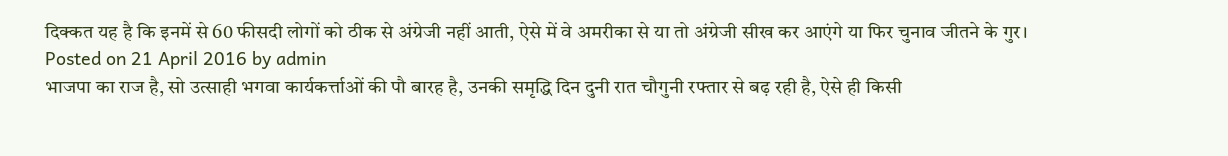दिक्कत यह है कि इनमें से 60 फीसदी लोगों को ठीक से अंग्रेजी नहीं आती, ऐसे में वे अमरीका से या तो अंग्रेजी सीख कर आएंगे या फिर चुनाव जीतने के गुर।
Posted on 21 April 2016 by admin
भाजपा का राज है, सो उत्साही भगवा कार्यकर्त्ताओं की पौ बारह है, उनकी समृद्धि दिन दुनी रात चौगुनी रफ्तार से बढ़ रही है, ऐसे ही किसी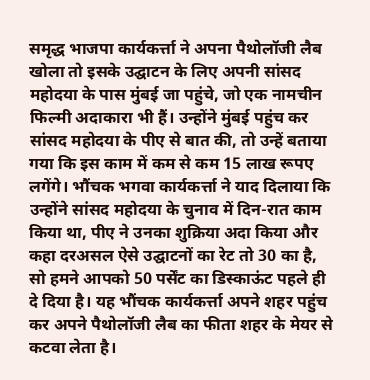समृद्ध भाजपा कार्यकर्त्ता ने अपना पैथोलॉजी लैब खोला तो इसके उद्घाटन के लिए अपनी सांसद महोदया के पास मुंबई जा पहुंचे, जो एक नामचीन फिल्मी अदाकारा भी हैं। उन्होंने मुंबई पहुंच कर सांसद महोदया के पीए से बात की, तो उन्हें बताया गया कि इस काम में कम से कम 15 लाख रूपए लगेंगे। भौंचक भगवा कार्यकर्त्ता ने याद दिलाया कि उन्होंने सांसद महोदया के चुनाव में दिन-रात काम किया था, पीए ने उनका शुक्रिया अदा किया और कहा दरअसल ऐसे उद्घाटनों का रेट तो 30 का है, सो हमने आपको 50 पर्सेंट का डिस्काऊंट पहले ही दे दिया है। यह भौंचक कार्यकर्त्ता अपने शहर पहुंच कर अपने पैथोलॉजी लैब का फीता शहर के मेयर से कटवा लेता है।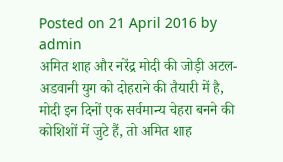Posted on 21 April 2016 by admin
अमित शाह और नरेंद्र मोदी की जोड़ी अटल-अडवानी युग को दोहराने की तैयारी में है, मोदी इन दिनों एक सर्वमान्य चेहरा बनने की कोशिशों में जुटे हैं, तो अमित शाह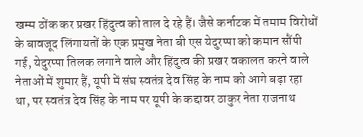खम्म ठोंक कर प्रखर हिंदुत्व को ताल दे रहे हैं। जैसे कर्नाटक में तमाम विरोधों के बावजूद लिंगायतों के एक प्रमुख नेता बी एस येदुरप्पा को कमान सौंपी गई, येदुरप्पा तिलक लगाने वाले और हिंदुत्व की प्रखर वकालत करने वाले नेताओं में शुमार हैं, यूपी में संघ स्वतंत्र देव सिंह के नाम को आगे बढ़ा रहा था, पर स्वतंत्र देव सिंह के नाम पर यूपी के कद्दावर ठाकुर नेता राजनाथ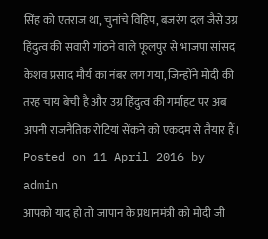सिंह को एतराज था, चुनांचे विहिप, बजरंग दल जैसे उग्र हिंदुत्व की सवारी गांठने वाले फूलपुर से भाजपा सांसद केशव प्रसाद मौर्य का नंबर लग गया, जिन्होंने मोदी की तरह चाय बेची है और उग्र हिंदुत्व की गर्माहट पर अब अपनी राजनैतिक रोटियां सेंकने को एकदम से तैयार हैं।
Posted on 11 April 2016 by admin
आपको याद हो तो जापान के प्रधानमंत्री को मोदी जी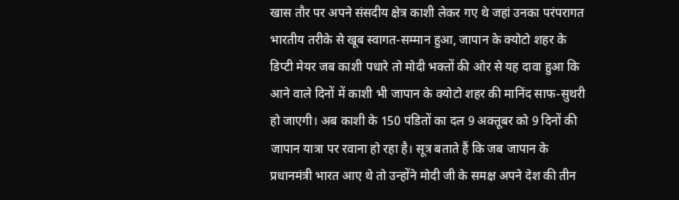खास तौर पर अपने संसदीय क्षेत्र काशी लेकर गए थे जहां उनका परंपरागत भारतीय तरीके से खूब स्वागत-सम्मान हुआ, जापान के क्योटो शहर के डिप्टी मेयर जब काशी पधारे तो मोदी भक्तों की ओर से यह दावा हुआ कि आने वाले दिनों में काशी भी जापान के क्योटो शहर की मानिंद साफ-सुथरी हो जाएगी। अब काशी के 150 पंडितों का दल 9 अक्तूबर को 9 दिनों की जापान यात्रा पर रवाना हो रहा है। सूत्र बताते हैं कि जब जापान के प्रधानमंत्री भारत आए थे तो उन्होंने मोदी जी के समक्ष अपने देश की तीन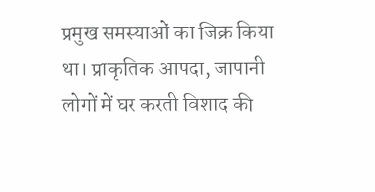प्रमुख समस्याओं का जिक्र किया था। प्राकृतिक आपदा, जापानी लोगों में घर करती विशाद की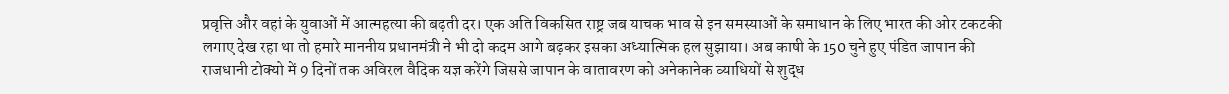प्रवृत्ति और वहां के युवाओं में आत्महत्या की बढ़ती दर। एक अति विकसित राष्ट्र जब याचक भाव से इन समस्याओं के समाधान के लिए भारत की ओर टकटकी लगाए देख रहा था तो हमारे माननीय प्रधानमंत्री ने भी दो कदम आगे बढ़कर इसका अध्यात्मिक हल सुझाया। अब काषी के 150 चुने हुए पंडित जापान की राजधानी टोक्यो में 9 दिनों तक अविरल वैदिक यज्ञ करेंगे जिससे जापान के वातावरण को अनेकानेक व्याधियों से शुद्ध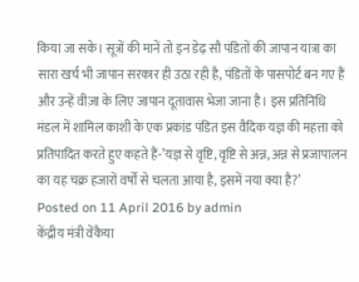किया जा सके। सूत्रों की मानें तो इन डेढ़ सौ पंडितों की जापान यात्रा का सारा खर्च भी जापान सरकार ही उठा रही है, पंडितों के पासपोर्ट बन गए हैं और उन्हें वीज़ा के लिए जापान दूतावास भेजा जाना है। इस प्रतिनिधि मंडल में शामिल काशी के एक प्रकांड पंडित इस वैदिक यज्ञ की महत्ता को प्रतिपादित करते हुए कहते हैं-’यज्ञ से वृष्टि, वृष्टि से अन्न, अन्न से प्रजापालन का यह चक्र हजारों वर्षों से चलता आया है, इसमें नया क्या है?’
Posted on 11 April 2016 by admin
केंद्रीय मंत्री वेंकैया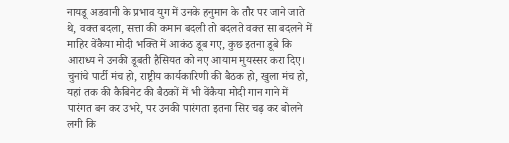नायडू अडवानी के प्रभाव युग में उनके हनुमान के तौर पर जाने जाते थे, वक्त बदला, सत्ता की कमान बदली तो बदलते वक्त सा बदलने में माहिर वेंकैया मोदी भक्ति में आकंठ डूब गए, कुछ इतना डूबे कि आराध्य ने उनकी डूबती हैसियत को नए आयाम मुयस्सर करा दिए। चुनांचे पार्टी मंच हो, राष्ट्रीय कार्यकारिणी की बैठक हो, खुला मंच हो, यहां तक की कैबिनेट की बैठकों में भी वेंकैया मोदी गान गाने में पारंगत बन कर उभरे, पर उनकी पारंगता इतना सिर चढ़ कर बोलने लगी कि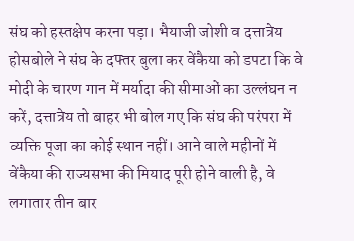संघ को हस्तक्षेप करना पड़ा। भैयाजी जोशी व दत्तात्रेय होसबोले ने संघ के दफ्तर बुला कर वेंकैया को डपटा कि वे मोदी के चारण गान में मर्यादा की सीमाओं का उल्लंघन न करें, दत्तात्रेय तो बाहर भी बोल गए कि संघ की परंपरा में व्यक्ति पूजा का कोई स्थान नहीं। आने वाले महीनों में वेंकैया की राज्यसभा की मियाद पूरी होने वाली है, वे लगातार तीन बार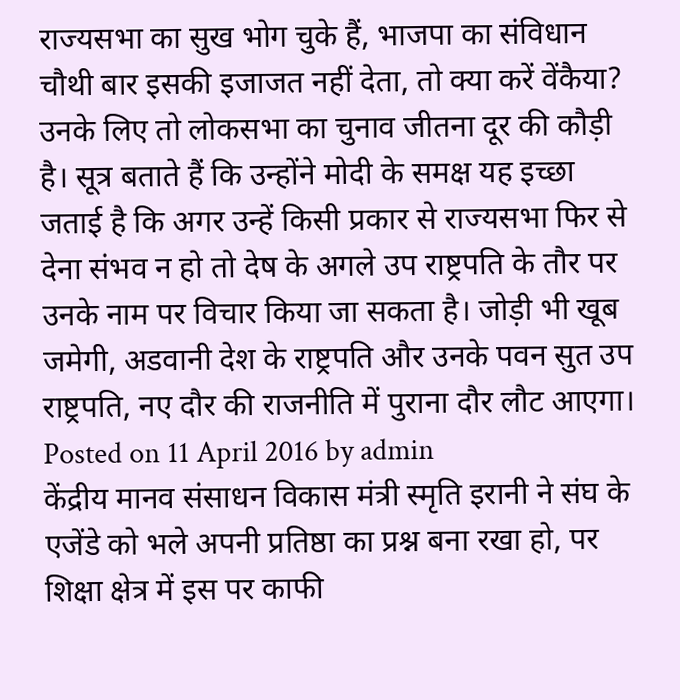राज्यसभा का सुख भोग चुके हैं, भाजपा का संविधान चौथी बार इसकी इजाजत नहीं देता, तो क्या करें वेंकैया? उनके लिए तो लोकसभा का चुनाव जीतना दूर की कौड़ी है। सूत्र बताते हैं कि उन्होंने मोदी के समक्ष यह इच्छा जताई है कि अगर उन्हें किसी प्रकार से राज्यसभा फिर से देना संभव न हो तो देष के अगले उप राष्ट्रपति के तौर पर उनके नाम पर विचार किया जा सकता है। जोड़ी भी खूब जमेगी, अडवानी देश के राष्ट्रपति और उनके पवन सुत उप राष्ट्रपति, नए दौर की राजनीति में पुराना दौर लौट आएगा।
Posted on 11 April 2016 by admin
केंद्रीय मानव संसाधन विकास मंत्री स्मृति इरानी ने संघ के एजेंडे को भले अपनी प्रतिष्ठा का प्रश्न बना रखा हो, पर शिक्षा क्षेत्र में इस पर काफी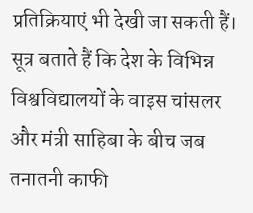प्रतिक्रियाएं भी देखी जा सकती हैं। सूत्र बताते हैं कि देश के विभिन्न विश्वविद्यालयों के वाइस चांसलर और मंत्री साहिबा के बीच जब तनातनी काफी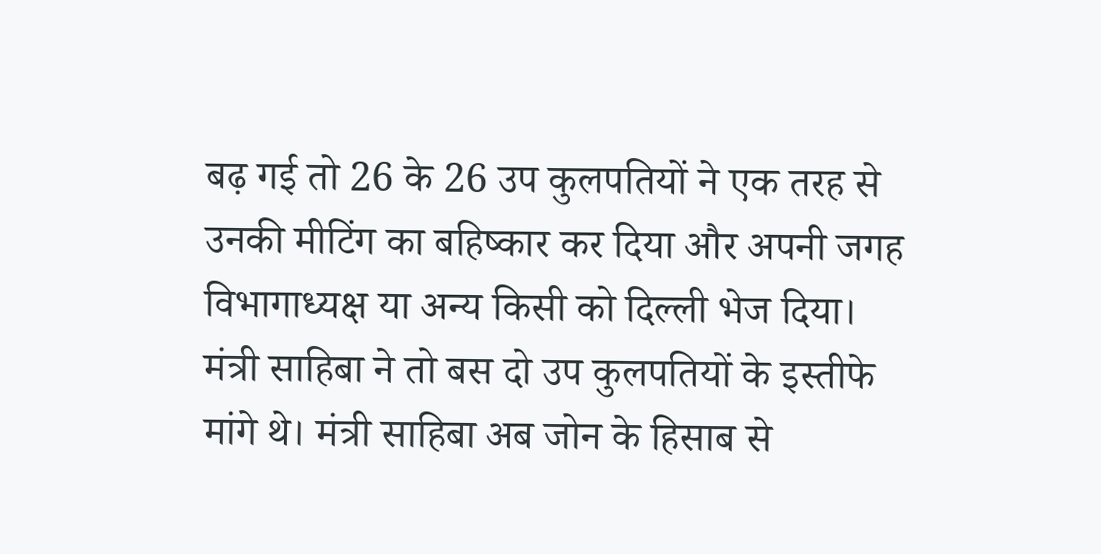बढ़ गई तो 26 के 26 उप कुलपतियों ने एक तरह से उनकी मीटिंग का बहिष्कार कर दिया और अपनी जगह विभागाध्यक्ष या अन्य किसी को दिल्ली भेज दिया। मंत्री साहिबा ने तो बस दो उप कुलपतियों के इस्तीफे मांगे थे। मंत्री साहिबा अब जोन के हिसाब से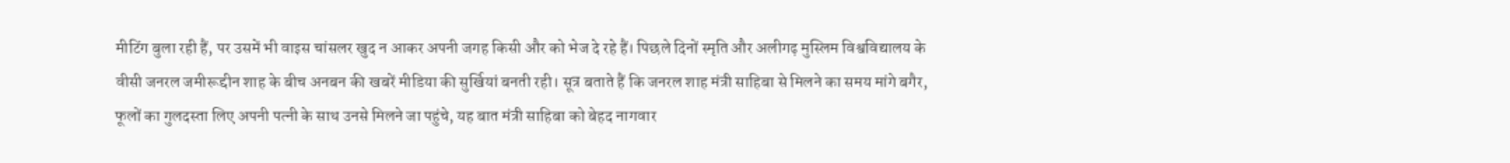मीटिंग बुला रही हैं, पर उसमें भी वाइस चांसलर खुद न आकर अपनी जगह किसी और को भेज दे रहे हैं। पिछले दिनों स्मृति और अलीगढ़ मुस्लिम विश्वविद्यालय के वीसी जनरल जमीरूद्दीन शाह के बीच अनबन की खबरें मीडिया की सुर्खियां बनती रही। सूत्र बताते हैं कि जनरल शाह मंत्री साहिबा से मिलने का समय मांगे बगैर, फूलों का गुलदस्ता लिए अपनी पत्नी के साथ उनसे मिलने जा पहुंचे, यह बात मंत्री साहिबा को बेहद नागवार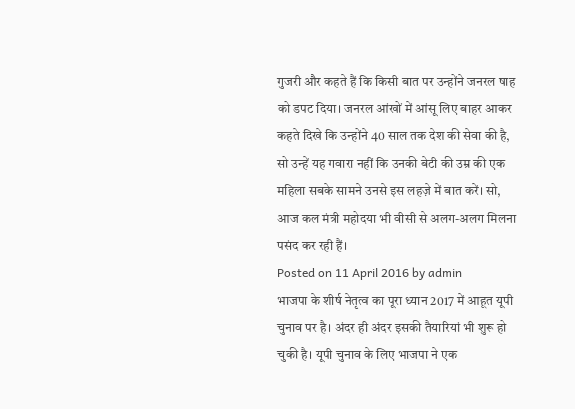गुजरी और कहते हैं कि किसी बात पर उन्होंने जनरल षाह को डपट दिया। जनरल आंखों में आंसू लिए बाहर आकर कहते दिखे कि उन्होंने 40 साल तक देश की सेवा की है, सो उन्हें यह गवारा नहीं कि उनकी बेटी की उम्र की एक महिला सबके सामने उनसे इस लहज़े में बात करें। सो, आज कल मंत्री महोदया भी वीसी से अलग-अलग मिलना पसंद कर रही हैं।
Posted on 11 April 2016 by admin
भाजपा के शीर्ष नेतृत्व का पूरा ध्यान 2017 में आहूत यूपी चुनाव पर है। अंदर ही अंदर इसकी तैयारियां भी शुरू हो चुकी है। यूपी चुनाव के लिए भाजपा ने एक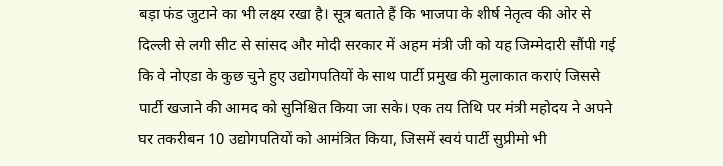बड़ा फंड जुटाने का भी लक्ष्य रखा है। सूत्र बताते हैं कि भाजपा के शीर्ष नेतृत्व की ओर से दिल्ली से लगी सीट से सांसद और मोदी सरकार में अहम मंत्री जी को यह जिम्मेदारी सौंपी गई कि वे नोएडा के कुछ चुने हुए उद्योगपतियों के साथ पार्टी प्रमुख की मुलाकात कराएं जिससे पार्टी खजाने की आमद को सुनिश्चित किया जा सके। एक तय तिथि पर मंत्री महोदय ने अपने घर तकरीबन 10 उद्योगपतियों को आमंत्रित किया, जिसमें स्वयं पार्टी सुप्रीमो भी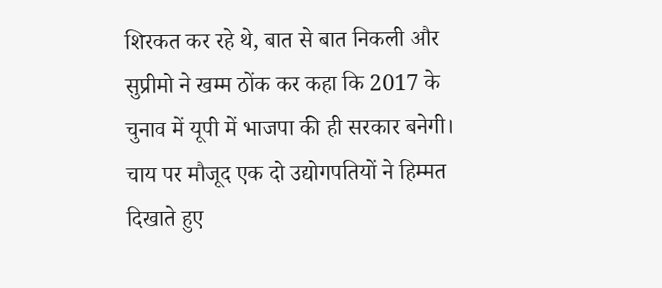शिरकत कर रहे थे, बात से बात निकली और सुप्रीमो ने खम्म ठोंक कर कहा कि 2017 के चुनाव में यूपी में भाजपा की ही सरकार बनेगी। चाय पर मौजूद एक दो उद्योगपतियों ने हिम्मत दिखाते हुए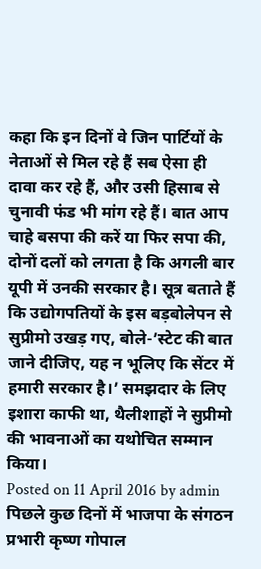कहा कि इन दिनों वे जिन पार्टियों के नेताओं से मिल रहे हैं सब ऐसा ही दावा कर रहे हैं, और उसी हिसाब से चुनावी फंड भी मांग रहे हैं। बात आप चाहे बसपा की करें या फिर सपा की, दोनों दलों को लगता है कि अगली बार यूपी में उनकी सरकार है। सूत्र बताते हैं कि उद्योगपतियों के इस बड़बोलेपन से सुप्रीमो उखड़ गए, बोले-’स्टेट की बात जाने दीजिए, यह न भूलिए कि सेंटर में हमारी सरकार है।’ समझदार के लिए इशारा काफी था, थैलीशाहों ने सुप्रीमो की भावनाओं का यथोचित सम्मान किया।
Posted on 11 April 2016 by admin
पिछले कुछ दिनों में भाजपा के संगठन प्रभारी कृष्ण गोपाल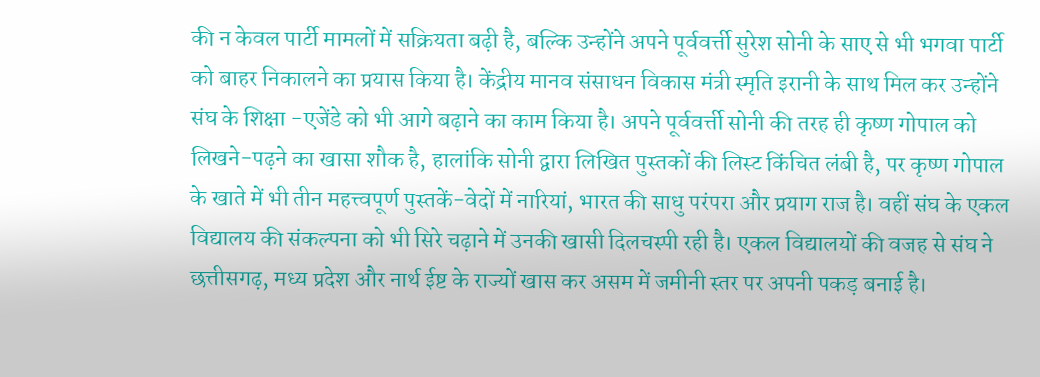की न केवल पार्टी मामलों में सक्रियता बढ़ी है, बल्कि उन्होंने अपने पूर्ववर्त्ती सुरेश सोनी के साए से भी भगवा पार्टी को बाहर निकालने का प्रयास किया है। केंद्रीय मानव संसाधन विकास मंत्री स्मृति इरानी के साथ मिल कर उन्होंने संघ के शिक्षा -एजेंडे को भी आगे बढ़ाने का काम किया है। अपने पूर्ववर्त्ती सोनी की तरह ही कृष्ण गोपाल को लिखने-पढ़ने का खासा शौक है, हालांकि सोनी द्वारा लिखित पुस्तकों की लिस्ट किंचित लंबी है, पर कृष्ण गोपाल के खाते में भी तीन महत्त्वपूर्ण पुस्तकें-वेदों में नारियां, भारत की साधु परंपरा और प्रयाग राज है। वहीं संघ के एकल विद्यालय की संकल्पना को भी सिरे चढ़ाने में उनकी खासी दिलचस्पी रही है। एकल विद्यालयों की वजह से संघ ने छत्तीसगढ़, मध्य प्रदेश और नार्थ ईष्ट के राज्यों खास कर असम में जमीनी स्तर पर अपनी पकड़ बनाई है।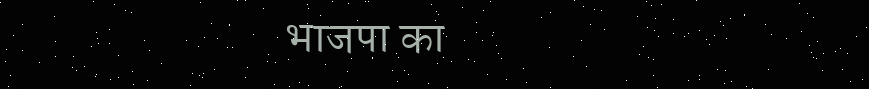भाजपा का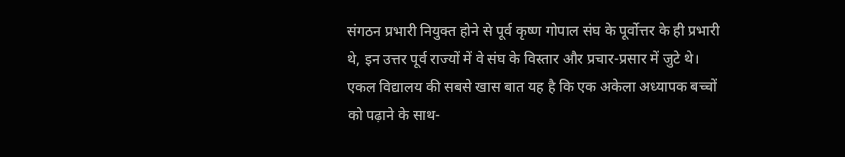संगठन प्रभारी नियुक्त होने से पूर्व कृष्ण गोपाल संघ के पूर्वोत्तर के ही प्रभारी थे, इन उत्तर पूर्व राज्यों में वे संघ के विस्तार और प्रचार-प्रसार में जुटे थे। एकल विद्यालय की सबसे खास बात यह है कि एक अकेला अध्यापक बच्चों को पढ़ाने के साथ-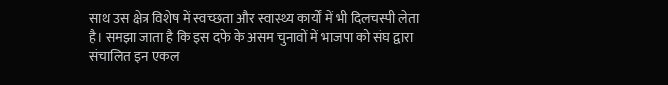साथ उस क्षेत्र विशेष में स्वच्छता और स्वास्थ्य कार्यों में भी दिलचस्पी लेता है। समझा जाता है कि इस दफे के असम चुनावों में भाजपा को संघ द्वारा संचालित इन एकल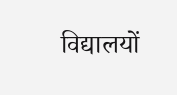विद्यालयों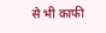से भी काफी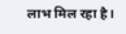लाभ मिल रहा है।